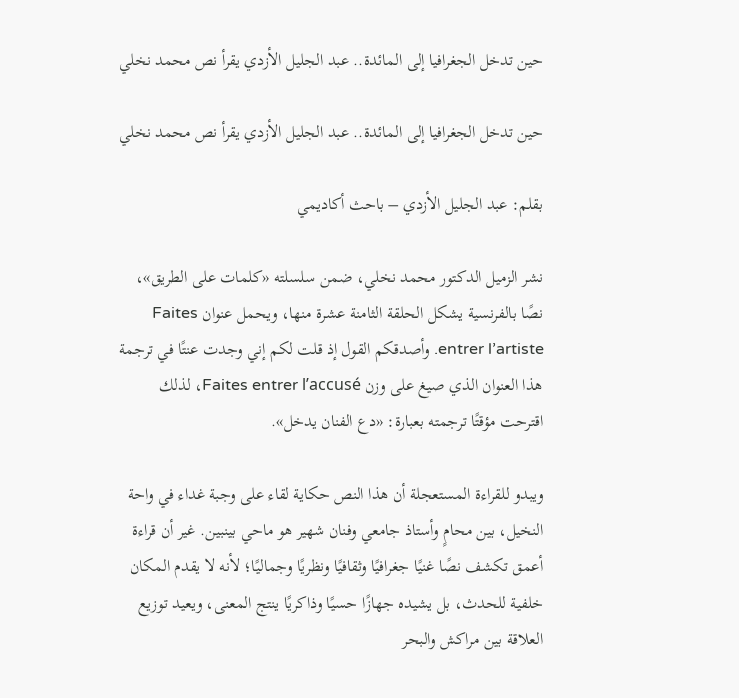حين تدخل الجغرافيا إلى المائدة.. عبد الجليل الأزدي يقرأ نص محمد نخلي

حين تدخل الجغرافيا إلى المائدة.. عبد الجليل الأزدي يقرأ نص محمد نخلي

بقلم: عبد الجليل الأزدي – باحث أكاديمي

نشر الزميل الدكتور محمد نخلي، ضمن سلسلته «كلمات على الطريق»، نصًا بالفرنسية يشكل الحلقة الثامنة عشرة منها، ويحمل عنوان Faites entrer l’artiste. وأصدقكم القول إذ قلت لكم إني وجدت عنتًا في ترجمة هذا العنوان الذي صيغ على وزن Faites entrer l’accusé، لذلك اقترحت مؤقتًا ترجمته بعبارة: «دع الفنان يدخل».

ويبدو للقراءة المستعجلة أن هذا النص حكاية لقاء على وجبة غداء في واحة النخيل، بين محامٍ وأستاذ جامعي وفنان شهير هو ماحي بينبين. غير أن قراءة أعمق تكشف نصًا غنيًا جغرافيًا وثقافيًا ونظريًا وجماليًا؛ لأنه لا يقدم المكان خلفية للحدث، بل يشيده جهازًا حسيًا وذاكريًا ينتج المعنى، ويعيد توزيع العلاقة بين مراكش والبحر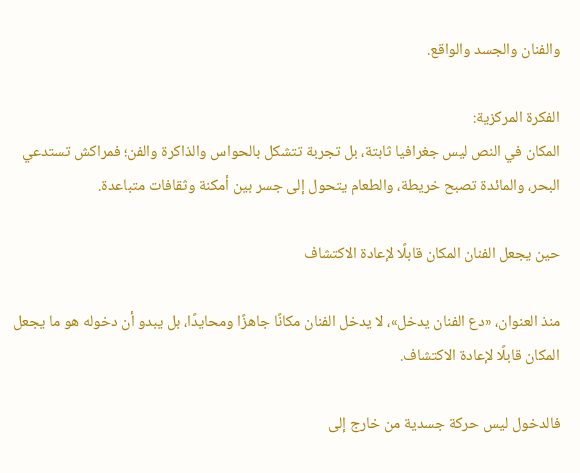والفنان والجسد والواقع.

الفكرة المركزية:
المكان في النص ليس جغرافيا ثابتة، بل تجربة تتشكل بالحواس والذاكرة والفن؛ فمراكش تستدعي البحر، والمائدة تصبح خريطة، والطعام يتحول إلى جسر بين أمكنة وثقافات متباعدة.

حين يجعل الفنان المكان قابلًا لإعادة الاكتشاف

منذ العنوان، «دع الفنان يدخل»، لا يدخل الفنان مكانًا جاهزًا ومحايدًا، بل يبدو أن دخوله هو ما يجعل المكان قابلًا لإعادة الاكتشاف.

فالدخول ليس حركة جسدية من خارج إلى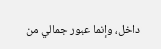داخل، وإنما عبور جمالي من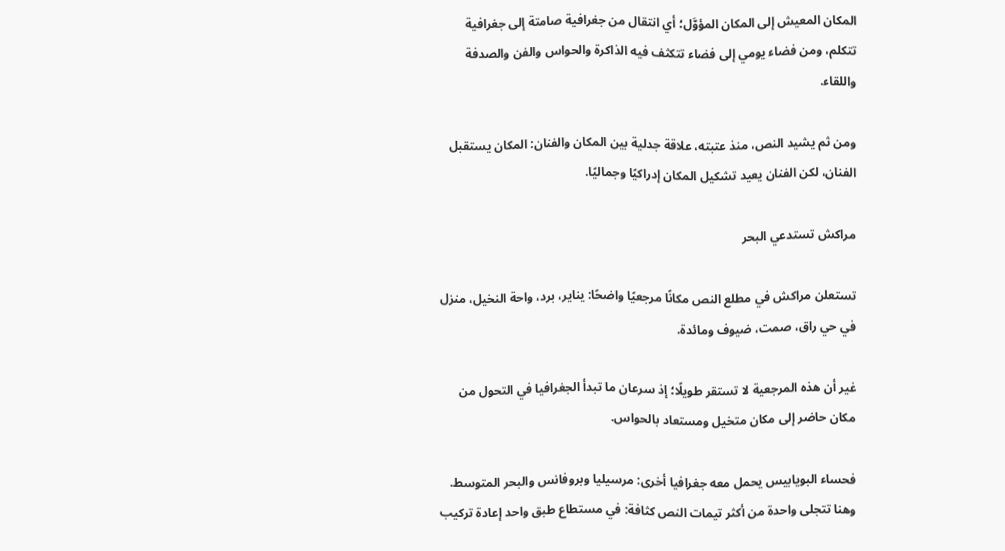المكان المعيش إلى المكان المؤوَّل؛ أي انتقال من جغرافية صامتة إلى جغرافية تتكلم، ومن فضاء يومي إلى فضاء تتكثف فيه الذاكرة والحواس والفن والصدفة واللقاء.

ومن ثم يشيد النص، منذ عتبته، علاقة جدلية بين المكان والفنان: المكان يستقبل الفنان، لكن الفنان يعيد تشكيل المكان إدراكيًا وجماليًا.

مراكش تستدعي البحر

تستعلن مراكش في مطلع النص مكانًا مرجعيًا واضحًا: يناير، برد، واحة النخيل، منزل في حي راق، صمت، ضيوف ومائدة.

غير أن هذه المرجعية لا تستقر طويلًا؛ إذ سرعان ما تبدأ الجغرافيا في التحول من مكان حاضر إلى مكان متخيل ومستعاد بالحواس.

فحساء البويابيس يحمل معه جغرافيا أخرى: مرسيليا وبروفانس والبحر المتوسط. وهنا تتجلى واحدة من أكثر تيمات النص كثافة: في مستطاع طبق واحد إعادة تركيب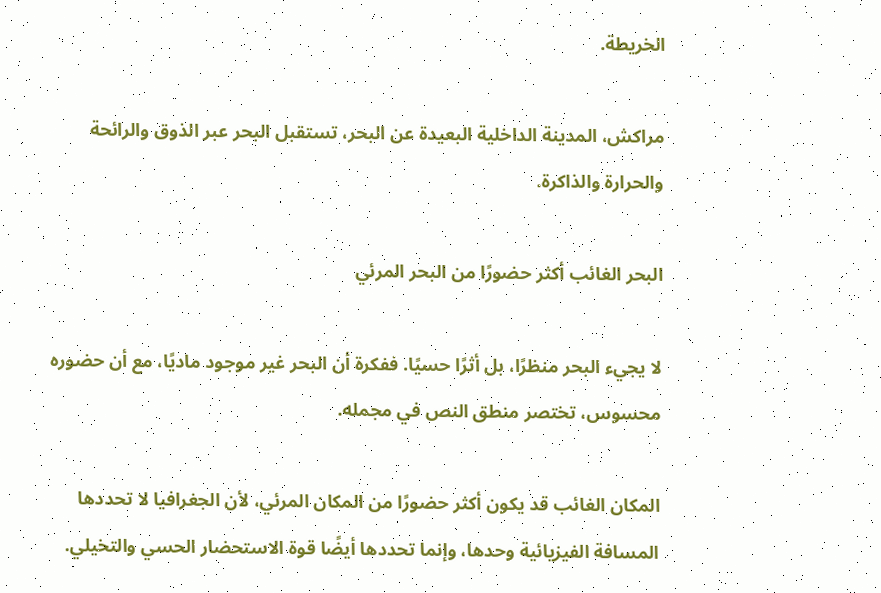الخريطة.

مراكش، المدينة الداخلية البعيدة عن البحر، تستقبل البحر عبر الذوق والرائحة والحرارة والذاكرة.

البحر الغائب أكثر حضورًا من البحر المرئي

لا يجيء البحر منظرًا، بل أثرًا حسيًا. ففكرة أن البحر غير موجود ماديًا، مع أن حضوره محسوس، تختصر منطق النص في مجمله.

المكان الغائب قد يكون أكثر حضورًا من المكان المرئي، لأن الجغرافيا لا تحددها المسافة الفيزيائية وحدها، وإنما تحددها أيضًا قوة الاستحضار الحسي والتخيلي.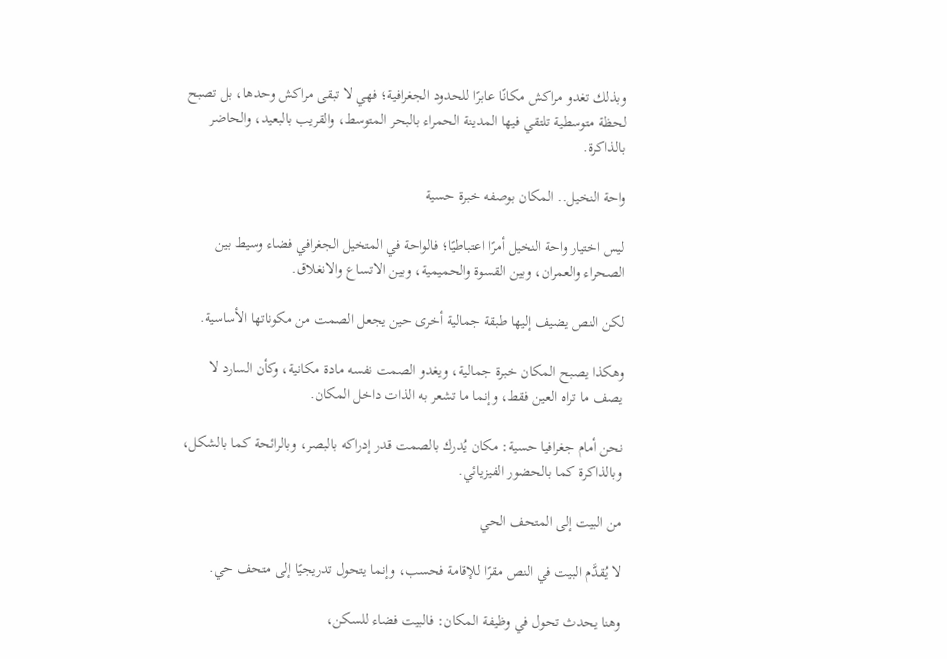وبذلك تغدو مراكش مكانًا عابرًا للحدود الجغرافية؛ فهي لا تبقى مراكش وحدها، بل تصبح لحظة متوسطية تلتقي فيها المدينة الحمراء بالبحر المتوسط، والقريب بالبعيد، والحاضر بالذاكرة.

واحة النخيل.. المكان بوصفه خبرة حسية

ليس اختيار واحة النخيل أمرًا اعتباطيًا؛ فالواحة في المتخيل الجغرافي فضاء وسيط بين الصحراء والعمران، وبين القسوة والحميمية، وبين الاتساع والانغلاق.

لكن النص يضيف إليها طبقة جمالية أخرى حين يجعل الصمت من مكوناتها الأساسية.

وهكذا يصبح المكان خبرة جمالية، ويغدو الصمت نفسه مادة مكانية، وكأن السارد لا يصف ما تراه العين فقط، وإنما ما تشعر به الذات داخل المكان.

نحن أمام جغرافيا حسية: مكان يُدرك بالصمت قدر إدراكه بالبصر، وبالرائحة كما بالشكل، وبالذاكرة كما بالحضور الفيزيائي.

من البيت إلى المتحف الحي

لا يُقدَّم البيت في النص مقرًا للإقامة فحسب، وإنما يتحول تدريجيًا إلى متحف حي.

وهنا يحدث تحول في وظيفة المكان: فالبيت فضاء للسكن،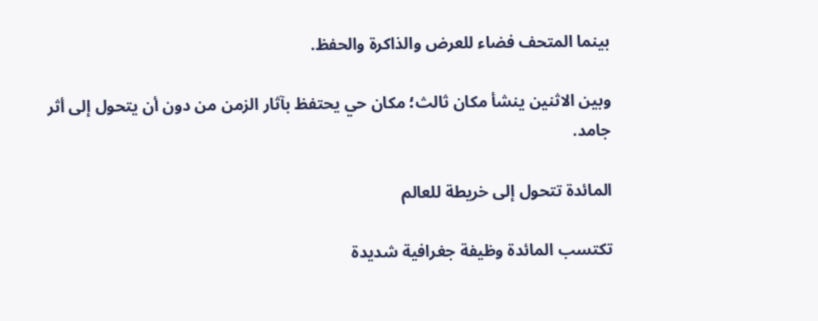بينما المتحف فضاء للعرض والذاكرة والحفظ.

وبين الاثنين ينشأ مكان ثالث؛ مكان حي يحتفظ بآثار الزمن من دون أن يتحول إلى أثر جامد.

المائدة تتحول إلى خريطة للعالم

تكتسب المائدة وظيفة جغرافية شديدة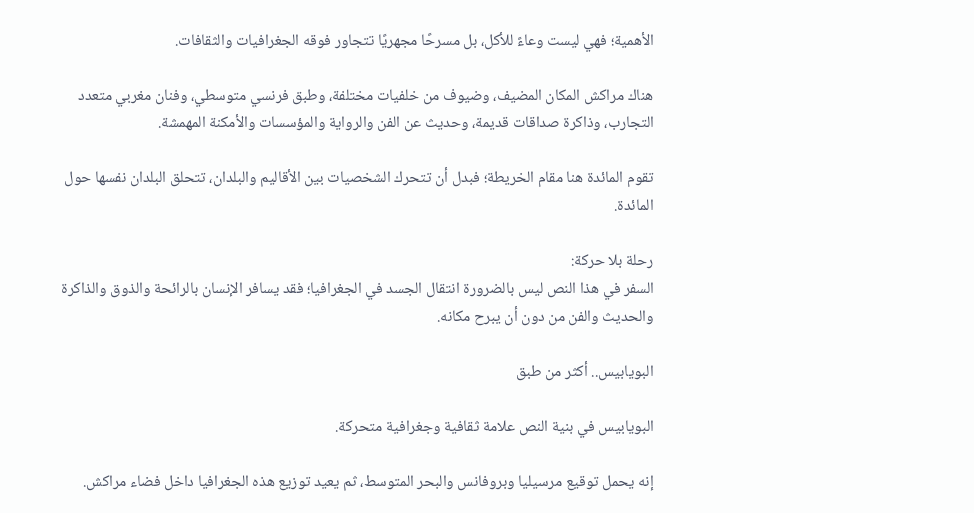الأهمية؛ فهي ليست وعاءً للأكل، بل مسرحًا مجهريًا تتجاور فوقه الجغرافيات والثقافات.

هناك مراكش المكان المضيف، وضيوف من خلفيات مختلفة، وطبق فرنسي متوسطي، وفنان مغربي متعدد التجارب، وذاكرة صداقات قديمة، وحديث عن الفن والرواية والمؤسسات والأمكنة المهمشة.

تقوم المائدة هنا مقام الخريطة؛ فبدل أن تتحرك الشخصيات بين الأقاليم والبلدان، تتحلق البلدان نفسها حول المائدة.

رحلة بلا حركة:
السفر في هذا النص ليس بالضرورة انتقال الجسد في الجغرافيا؛ فقد يسافر الإنسان بالرائحة والذوق والذاكرة والحديث والفن من دون أن يبرح مكانه.

البويابيس.. أكثر من طبق

البويابيس في بنية النص علامة ثقافية وجغرافية متحركة.

إنه يحمل توقيع مرسيليا وبروفانس والبحر المتوسط، ثم يعيد توزيع هذه الجغرافيا داخل فضاء مراكش.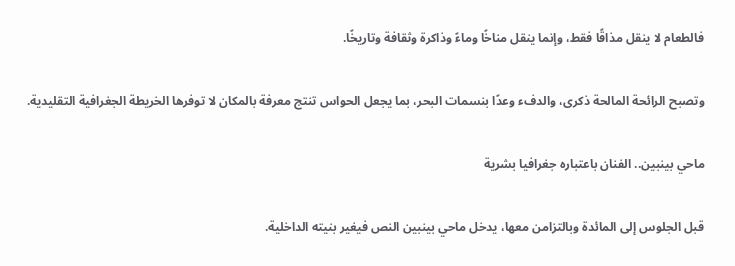فالطعام لا ينقل مذاقًا فقط، وإنما ينقل مناخًا وماءً وذاكرة وثقافة وتاريخًا.

وتصبح الرائحة المالحة ذكرى، والدفء وعدًا بنسمات البحر، بما يجعل الحواس تنتج معرفة بالمكان لا توفرها الخريطة الجغرافية التقليدية.

ماحي بينبين.. الفنان باعتباره جغرافيا بشرية

قبل الجلوس إلى المائدة وبالتزامن معها، يدخل ماحي بينبين النص فيغير بنيته الداخلية.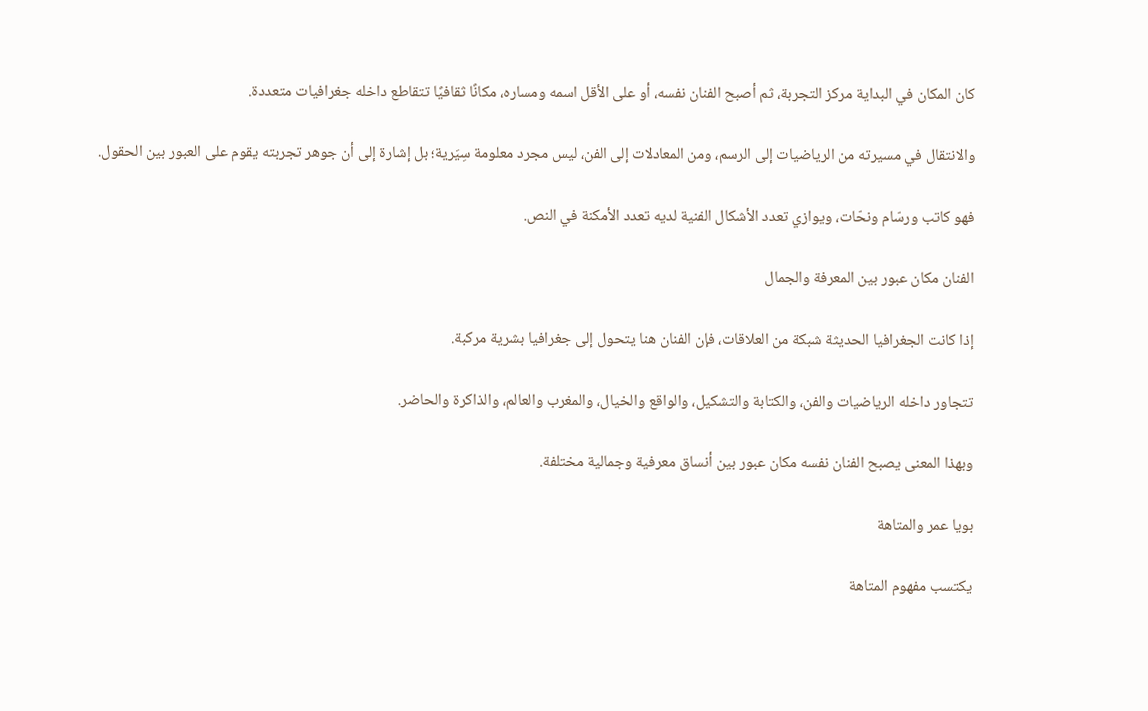كان المكان في البداية مركز التجربة، ثم أصبح الفنان نفسه، أو على الأقل اسمه ومساره، مكانًا ثقافيًا تتقاطع داخله جغرافيات متعددة.

والانتقال في مسيرته من الرياضيات إلى الرسم، ومن المعادلات إلى الفن، ليس مجرد معلومة سِيَرية؛ بل إشارة إلى أن جوهر تجربته يقوم على العبور بين الحقول.

فهو كاتب ورسّام ونحّات، ويوازي تعدد الأشكال الفنية لديه تعدد الأمكنة في النص.

الفنان مكان عبور بين المعرفة والجمال

إذا كانت الجغرافيا الحديثة شبكة من العلاقات، فإن الفنان هنا يتحول إلى جغرافيا بشرية مركبة.

تتجاور داخله الرياضيات والفن، والكتابة والتشكيل، والواقع والخيال، والمغرب والعالم، والذاكرة والحاضر.

وبهذا المعنى يصبح الفنان نفسه مكان عبور بين أنساق معرفية وجمالية مختلفة.

بويا عمر والمتاهة

يكتسب مفهوم المتاهة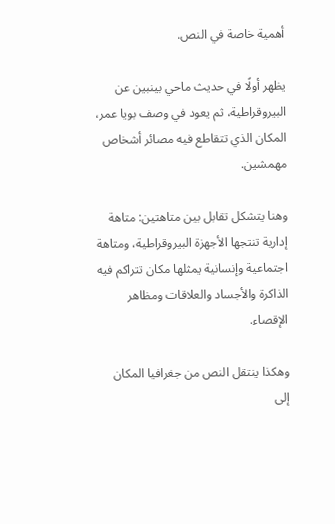أهمية خاصة في النص.

يظهر أولًا في حديث ماحي بينبين عن البيروقراطية، ثم يعود في وصف بويا عمر، المكان الذي تتقاطع فيه مصائر أشخاص مهمشين.

وهنا يتشكل تقابل بين متاهتين: متاهة إدارية تنتجها الأجهزة البيروقراطية، ومتاهة اجتماعية وإنسانية يمثلها مكان تتراكم فيه الذاكرة والأجساد والعلاقات ومظاهر الإقصاء.

وهكذا ينتقل النص من جغرافيا المكان إلى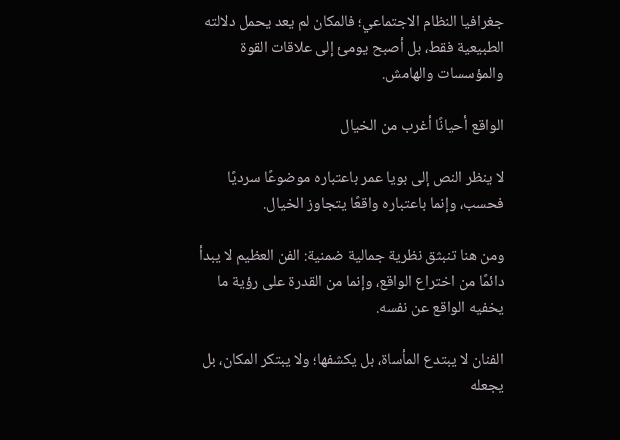جغرافيا النظام الاجتماعي؛ فالمكان لم يعد يحمل دلالته الطبيعية فقط، بل أصبح يومئ إلى علاقات القوة والمؤسسات والهامش.

الواقع أحيانًا أغرب من الخيال

لا ينظر النص إلى بويا عمر باعتباره موضوعًا سرديًا فحسب، وإنما باعتباره واقعًا يتجاوز الخيال.

ومن هنا تنبثق نظرية جمالية ضمنية: الفن العظيم لا يبدأ دائمًا من اختراع الواقع، وإنما من القدرة على رؤية ما يخفيه الواقع عن نفسه.

الفنان لا يبتدع المأساة، بل يكشفها؛ ولا يبتكر المكان، بل يجعله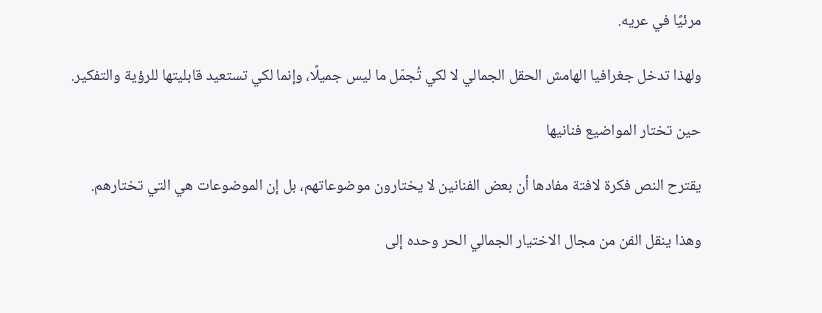مرئيًا في عريه.

ولهذا تدخل جغرافيا الهامش الحقل الجمالي لا لكي تُجمّل ما ليس جميلًا، وإنما لكي تستعيد قابليتها للرؤية والتفكير.

حين تختار المواضيع فنانيها

يقترح النص فكرة لافتة مفادها أن بعض الفنانين لا يختارون موضوعاتهم، بل إن الموضوعات هي التي تختارهم.

وهذا ينقل الفن من مجال الاختيار الجمالي الحر وحده إلى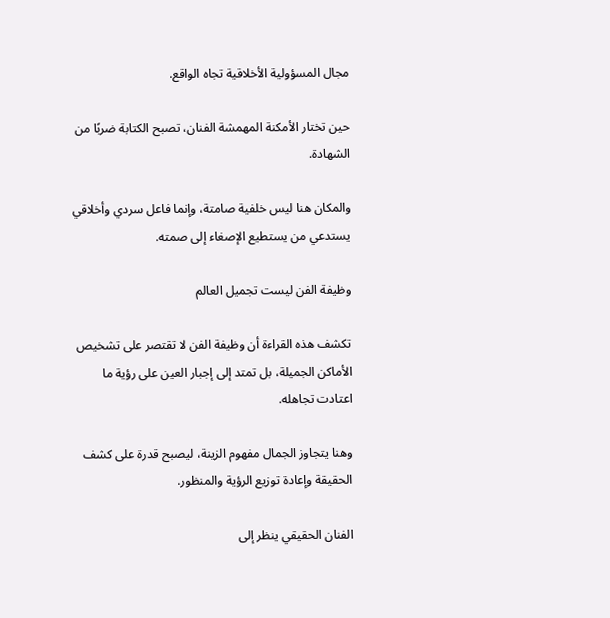مجال المسؤولية الأخلاقية تجاه الواقع.

حين تختار الأمكنة المهمشة الفنان، تصبح الكتابة ضربًا من الشهادة.

والمكان هنا ليس خلفية صامتة، وإنما فاعل سردي وأخلاقي يستدعي من يستطيع الإصغاء إلى صمته.

وظيفة الفن ليست تجميل العالم

تكشف هذه القراءة أن وظيفة الفن لا تقتصر على تشخيص الأماكن الجميلة، بل تمتد إلى إجبار العين على رؤية ما اعتادت تجاهله.

وهنا يتجاوز الجمال مفهوم الزينة، ليصبح قدرة على كشف الحقيقة وإعادة توزيع الرؤية والمنظور.

الفنان الحقيقي ينظر إلى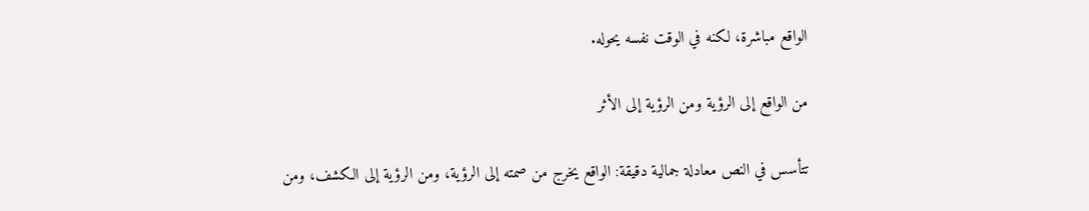الواقع مباشرة، لكنه في الوقت نفسه يحوله.

من الواقع إلى الرؤية ومن الرؤية إلى الأثر

تتأسس في النص معادلة جمالية دقيقة: الواقع يخرج من صمته إلى الرؤية، ومن الرؤية إلى الكشف، ومن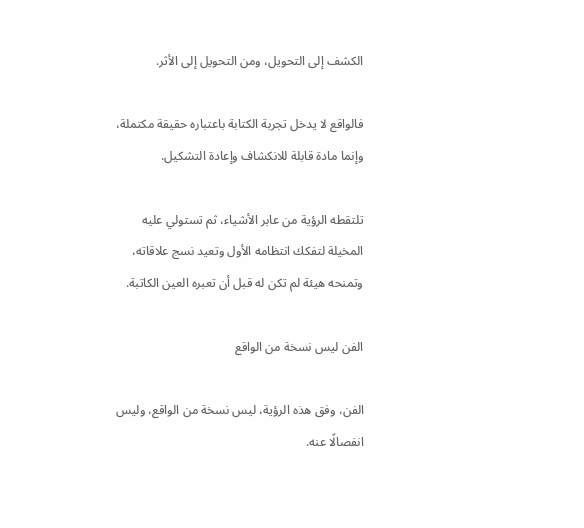الكشف إلى التحويل، ومن التحويل إلى الأثر.

فالواقع لا يدخل تجربة الكتابة باعتباره حقيقة مكتملة، وإنما مادة قابلة للانكشاف وإعادة التشكيل.

تلتقطه الرؤية من عابر الأشياء، ثم تستولي عليه المخيلة لتفكك انتظامه الأول وتعيد نسج علاقاته، وتمنحه هيئة لم تكن له قبل أن تعبره العين الكاتبة.

الفن ليس نسخة من الواقع

الفن، وفق هذه الرؤية، ليس نسخة من الواقع، وليس انفصالًا عنه.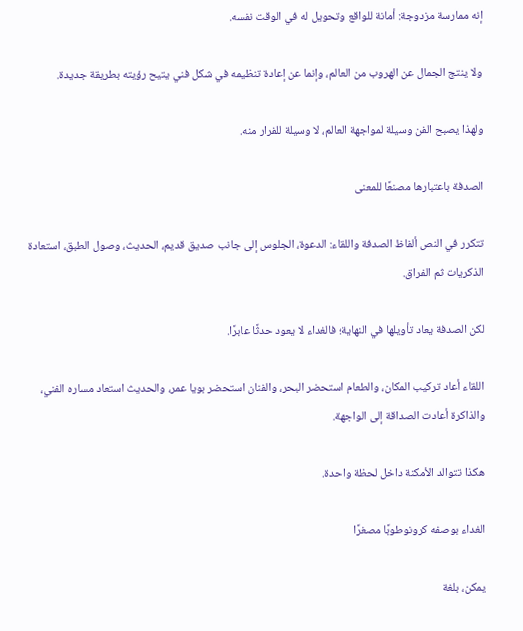إنه ممارسة مزدوجة: أمانة للواقع وتحويل له في الوقت نفسه.

ولا ينتج الجمال عن الهروب من العالم، وإنما عن إعادة تنظيمه في شكل فني يتيح رؤيته بطريقة جديدة.

ولهذا يصبح الفن وسيلة لمواجهة العالم، لا وسيلة للفرار منه.

الصدفة باعتبارها مصنعًا للمعنى

تتكرر في النص ألفاظ الصدفة واللقاء: الدعوة، الجلوس إلى جانب صديق قديم، الحديث، وصول الطبق، استعادة الذكريات ثم الفراق.

لكن الصدفة يعاد تأويلها في النهاية؛ فالغداء لا يعود حدثًا عابرًا.

اللقاء أعاد تركيب المكان، والطعام استحضر البحر، والفنان استحضر بويا عمر، والحديث استعاد مساره الفني، والذاكرة أعادت الصداقة إلى الواجهة.

هكذا تتوالد الأمكنة داخل لحظة واحدة.

الغداء بوصفه كرونوطوبًا مصغرًا

يمكن، بلغة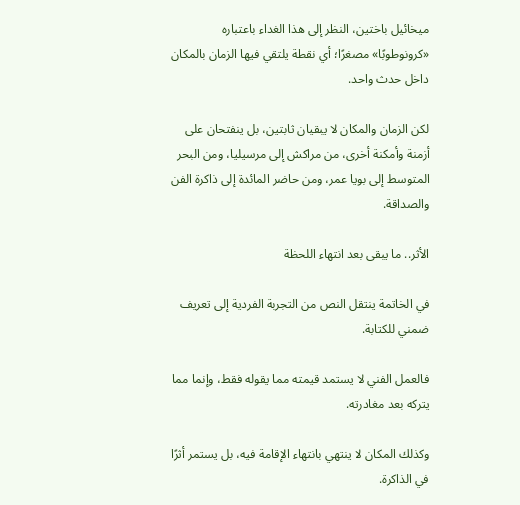ميخائيل باختين، النظر إلى هذا الغداء باعتباره «كرونوطوبًا» مصغرًا؛ أي نقطة يلتقي فيها الزمان بالمكان داخل حدث واحد.

لكن الزمان والمكان لا يبقيان ثابتين، بل ينفتحان على أزمنة وأمكنة أخرى، من مراكش إلى مرسيليا، ومن البحر المتوسط إلى بويا عمر، ومن حاضر المائدة إلى ذاكرة الفن والصداقة.

الأثر.. ما يبقى بعد انتهاء اللحظة

في الخاتمة ينتقل النص من التجربة الفردية إلى تعريف ضمني للكتابة.

فالعمل الفني لا يستمد قيمته مما يقوله فقط، وإنما مما يتركه بعد مغادرته.

وكذلك المكان لا ينتهي بانتهاء الإقامة فيه، بل يستمر أثرًا في الذاكرة.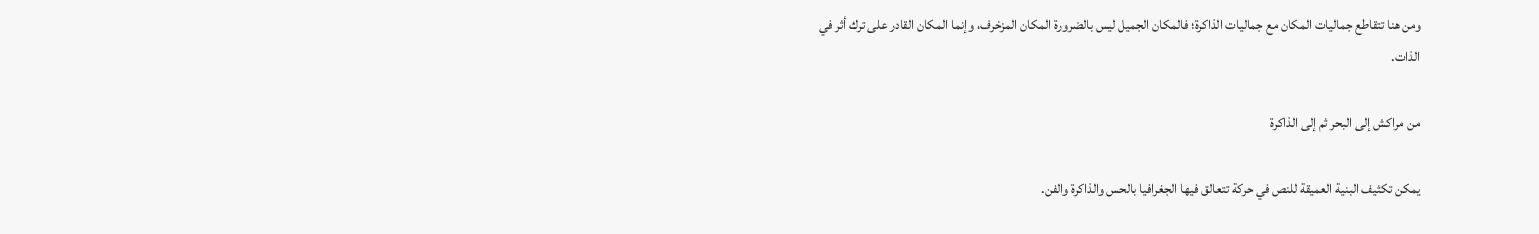ومن هنا تتقاطع جماليات المكان مع جماليات الذاكرة؛ فالمكان الجميل ليس بالضرورة المكان المزخرف، وإنما المكان القادر على ترك أثر في الذات.

من مراكش إلى البحر ثم إلى الذاكرة

يمكن تكثيف البنية العميقة للنص في حركة تتعالق فيها الجغرافيا بالحس والذاكرة والفن.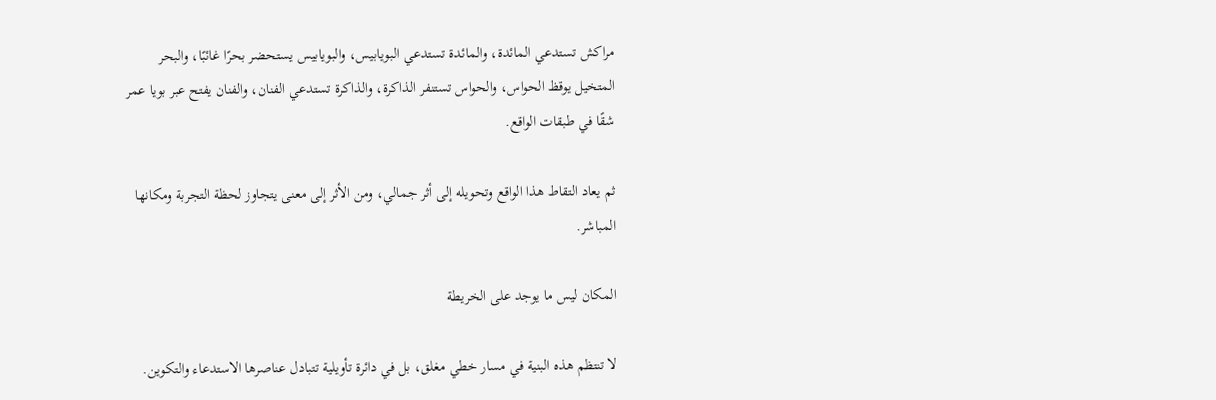مراكش تستدعي المائدة، والمائدة تستدعي البويابيس، والبويابيس يستحضر بحرًا غائبًا، والبحر المتخيل يوقظ الحواس، والحواس تستنفر الذاكرة، والذاكرة تستدعي الفنان، والفنان يفتح عبر بويا عمر شقًا في طبقات الواقع.

ثم يعاد التقاط هذا الواقع وتحويله إلى أثر جمالي، ومن الأثر إلى معنى يتجاوز لحظة التجربة ومكانها المباشر.

المكان ليس ما يوجد على الخريطة

لا تنتظم هذه البنية في مسار خطي مغلق، بل في دائرة تأويلية تتبادل عناصرها الاستدعاء والتكوين.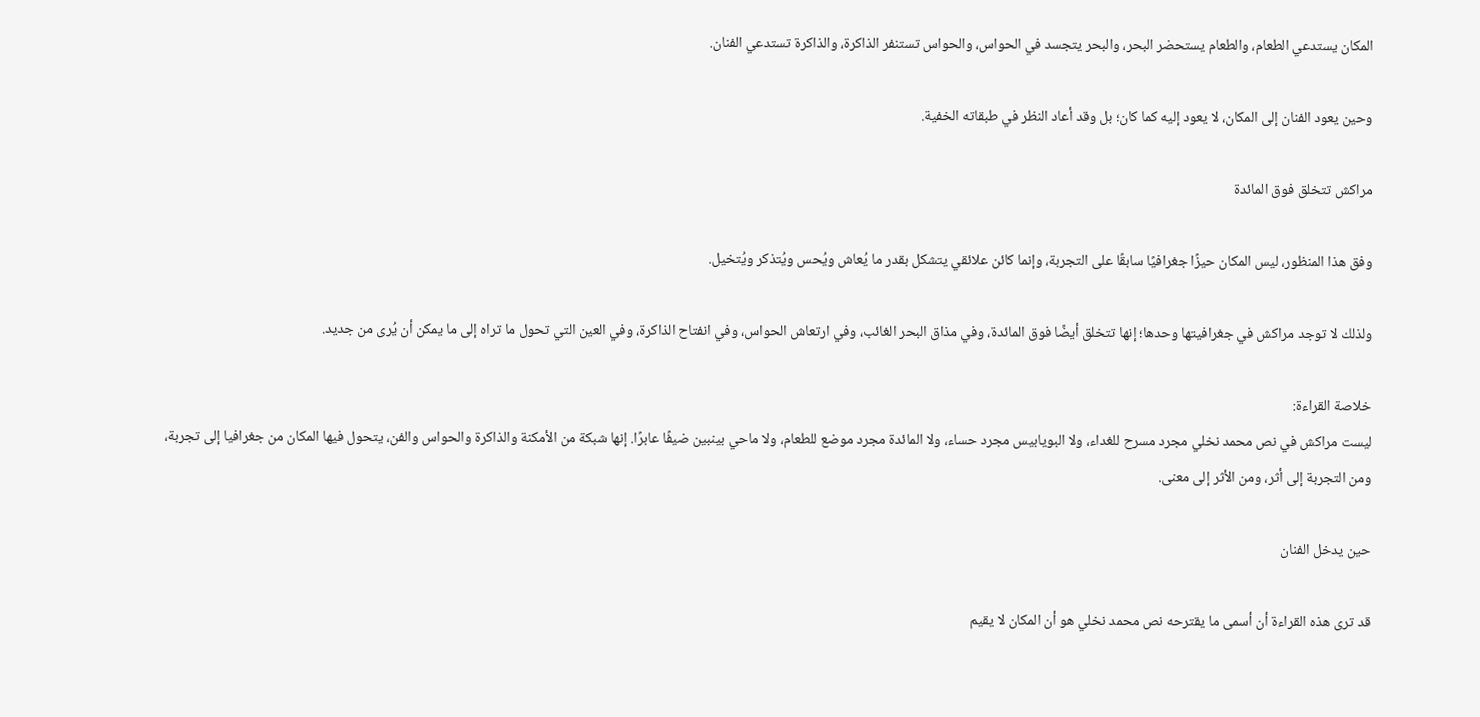المكان يستدعي الطعام، والطعام يستحضر البحر، والبحر يتجسد في الحواس، والحواس تستنفر الذاكرة، والذاكرة تستدعي الفنان.

وحين يعود الفنان إلى المكان، لا يعود إليه كما كان؛ بل وقد أعاد النظر في طبقاته الخفية.

مراكش تتخلق فوق المائدة

وفق هذا المنظور، ليس المكان حيزًا جغرافيًا سابقًا على التجربة، وإنما كائن علائقي يتشكل بقدر ما يُعاش ويُحس ويُتذكر ويُتخيل.

ولذلك لا توجد مراكش في جغرافيتها وحدها؛ إنها تتخلق أيضًا فوق المائدة، وفي مذاق البحر الغائب، وفي ارتعاش الحواس، وفي انفتاح الذاكرة، وفي العين التي تحول ما تراه إلى ما يمكن أن يُرى من جديد.

خلاصة القراءة:
ليست مراكش في نص محمد نخلي مجرد مسرح للغداء، ولا البويابيس مجرد حساء، ولا المائدة مجرد موضع للطعام، ولا ماحي بينبين ضيفًا عابرًا. إنها شبكة من الأمكنة والذاكرة والحواس والفن، يتحول فيها المكان من جغرافيا إلى تجربة، ومن التجربة إلى أثر، ومن الأثر إلى معنى.

حين يدخل الفنان

قد ترى هذه القراءة أن أسمى ما يقترحه نص محمد نخلي هو أن المكان لا يقيم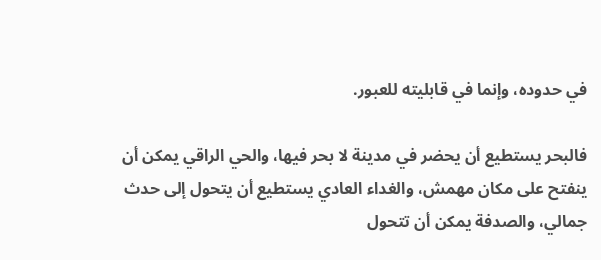في حدوده، وإنما في قابليته للعبور.

فالبحر يستطيع أن يحضر في مدينة لا بحر فيها، والحي الراقي يمكن أن ينفتح على مكان مهمش، والغداء العادي يستطيع أن يتحول إلى حدث جمالي، والصدفة يمكن أن تتحول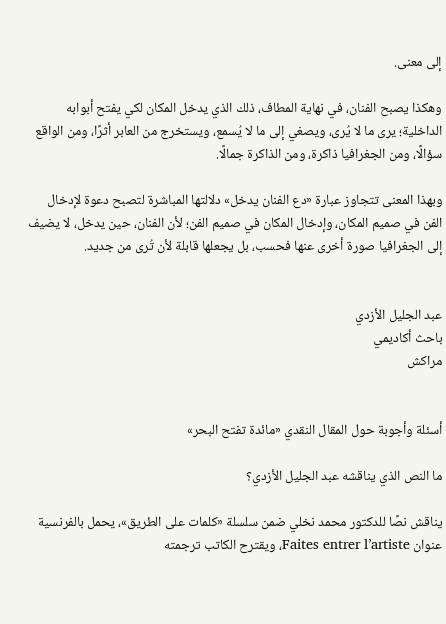إلى معنى.

وهكذا يصبح الفنان، في نهاية المطاف، ذلك الذي يدخل المكان لكي يفتح أبوابه الداخلية؛ يرى ما لا يُرى، ويصغي إلى ما لا يُسمع، ويستخرج من العابر أثرًا، ومن الواقع سؤالًا، ومن الجغرافيا ذاكرة، ومن الذاكرة جمالًا.

وبهذا المعنى تتجاوز عبارة «دع الفنان يدخل» دلالتها المباشرة لتصبح دعوة لإدخال الفن في صميم المكان، وإدخال المكان في صميم الفن؛ لأن الفنان، حين يدخل، لا يضيف إلى الجغرافيا صورة أخرى عنها فحسب، بل يجعلها قابلة لأن تُرى من جديد.


عبد الجليل الأزدي
باحث أكاديمي
مراكش


أسئلة وأجوبة حول المقال النقدي «مائدة تفتح البحر»

ما النص الذي يناقشه عبد الجليل الأزدي؟

يناقش نصًا للدكتور محمد نخلي ضمن سلسلة «كلمات على الطريق»، يحمل بالفرنسية عنوان Faites entrer l’artiste، ويقترح الكاتب ترجمته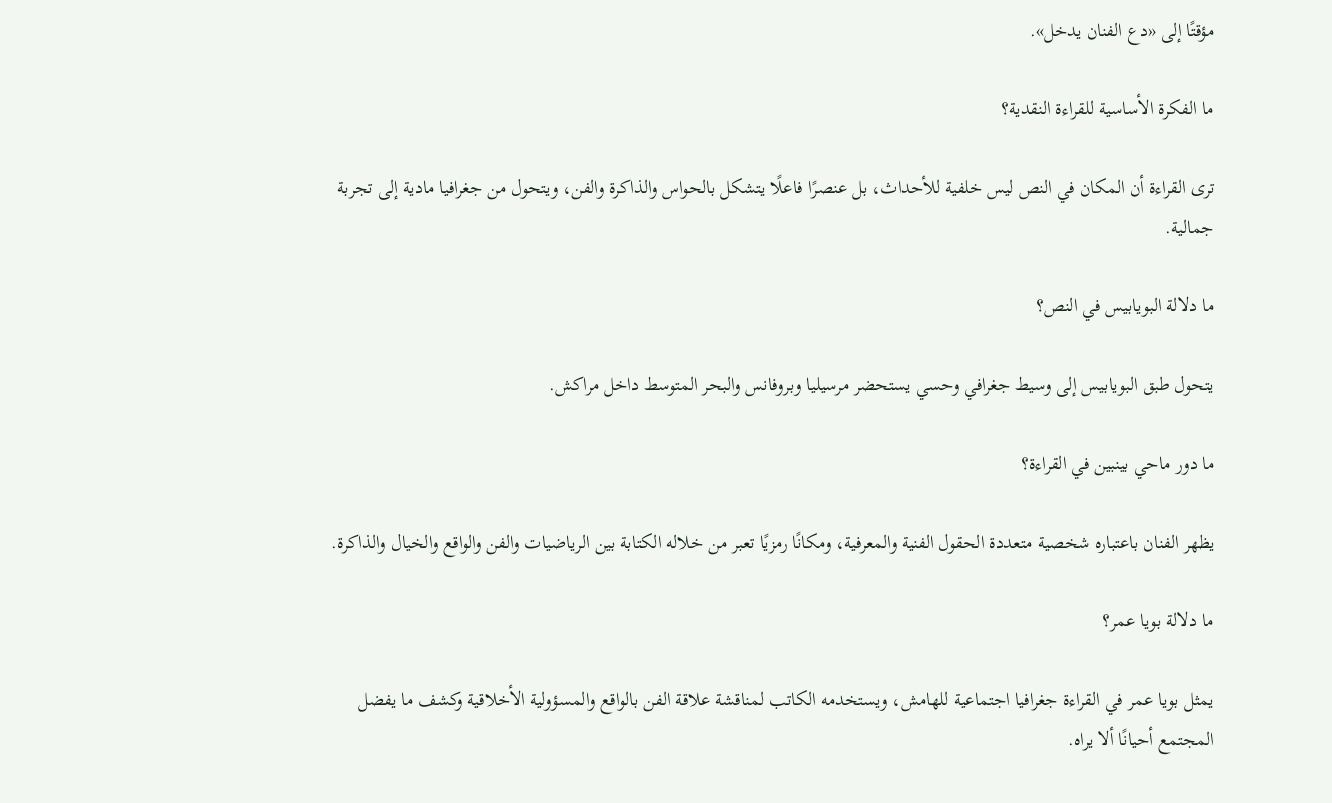مؤقتًا إلى «دع الفنان يدخل».

ما الفكرة الأساسية للقراءة النقدية؟

ترى القراءة أن المكان في النص ليس خلفية للأحداث، بل عنصرًا فاعلًا يتشكل بالحواس والذاكرة والفن، ويتحول من جغرافيا مادية إلى تجربة جمالية.

ما دلالة البويابيس في النص؟

يتحول طبق البويابيس إلى وسيط جغرافي وحسي يستحضر مرسيليا وبروفانس والبحر المتوسط داخل مراكش.

ما دور ماحي بينبين في القراءة؟

يظهر الفنان باعتباره شخصية متعددة الحقول الفنية والمعرفية، ومكانًا رمزيًا تعبر من خلاله الكتابة بين الرياضيات والفن والواقع والخيال والذاكرة.

ما دلالة بويا عمر؟

يمثل بويا عمر في القراءة جغرافيا اجتماعية للهامش، ويستخدمه الكاتب لمناقشة علاقة الفن بالواقع والمسؤولية الأخلاقية وكشف ما يفضل المجتمع أحيانًا ألا يراه.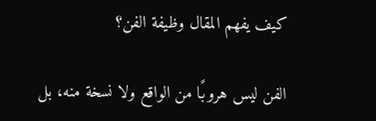كيف يفهم المقال وظيفة الفن؟

الفن ليس هروبًا من الواقع ولا نسخة منه، بل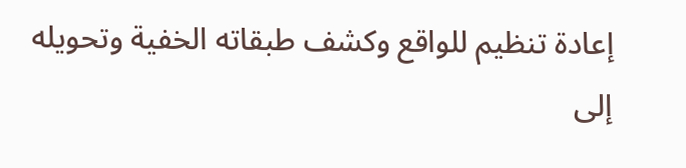إعادة تنظيم للواقع وكشف طبقاته الخفية وتحويله إلى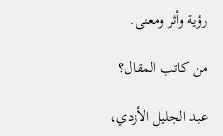رؤية وأثر ومعنى.

من كاتب المقال؟

عبد الجليل الأزدي،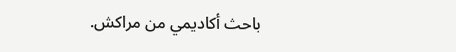باحث أكاديمي من مراكش.